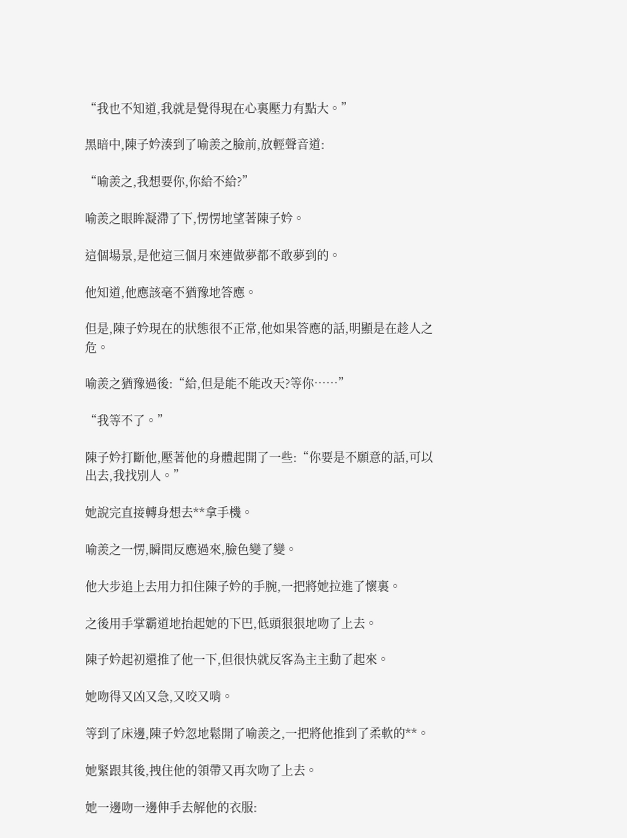“我也不知道,我就是覺得現在心裏壓力有點大。”

黑暗中,陳子妗湊到了喻羨之臉前,放輕聲音道:

“喻羨之,我想要你,你給不給?”

喻羨之眼眸凝滯了下,愣愣地望著陳子妗。

這個場景,是他這三個月來連做夢都不敢夢到的。

他知道,他應該毫不猶豫地答應。

但是,陳子妗現在的狀態很不正常,他如果答應的話,明顯是在趁人之危。

喻羨之猶豫過後:“給,但是能不能改天?等你……”

“我等不了。”

陳子妗打斷他,壓著他的身體起開了一些:“你要是不願意的話,可以出去,我找別人。”

她說完直接轉身想去**拿手機。

喻羨之一愣,瞬間反應過來,臉色變了變。

他大步追上去用力扣住陳子妗的手腕,一把將她拉進了懷裏。

之後用手掌霸道地抬起她的下巴,低頭狠狠地吻了上去。

陳子妗起初還推了他一下,但很快就反客為主主動了起來。

她吻得又凶又急,又咬又啃。

等到了床邊,陳子妗忽地鬆開了喻羨之,一把將他推到了柔軟的**。

她緊跟其後,拽住他的領帶又再次吻了上去。

她一邊吻一邊伸手去解他的衣服: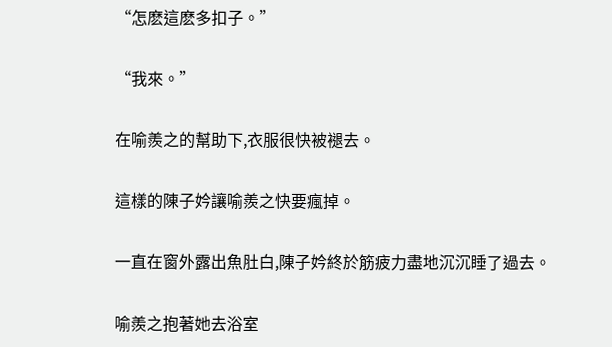“怎麽這麽多扣子。”

“我來。”

在喻羨之的幫助下,衣服很快被褪去。

這樣的陳子妗讓喻羨之快要瘋掉。

一直在窗外露出魚肚白,陳子妗終於筋疲力盡地沉沉睡了過去。

喻羨之抱著她去浴室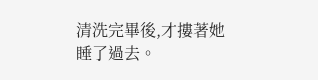清洗完畢後,才摟著她睡了過去。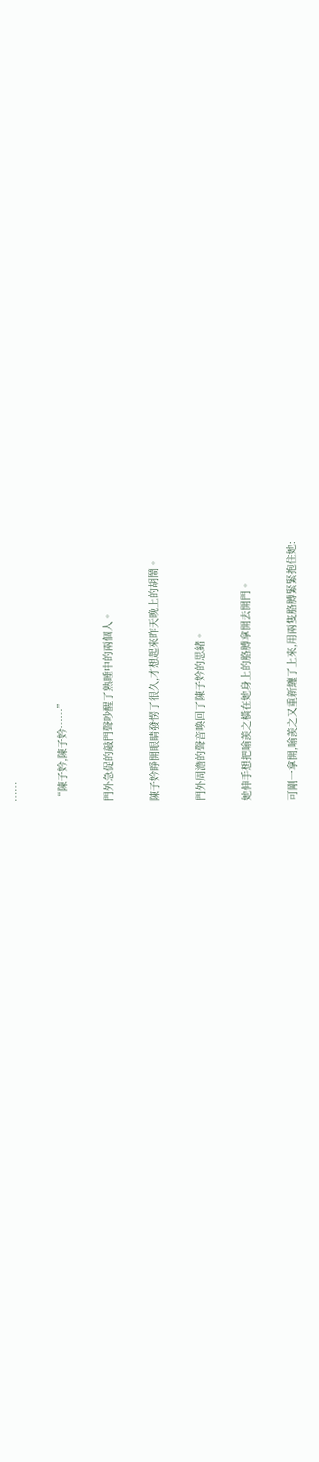……

“陳子妗,陳子妗……”

門外急促的敲門聲吵醒了熟睡中的兩個人。

陳子妗睜開眼睛發愣了很久,才想起來昨天晚上的胡鬧。

門外周澹的聲音喚回了陳子妗的思緒。

她伸手想把喻羨之橫在她身上的胳膊拿開去開門。

可剛一拿開,喻羨之又重新纏了上來,用兩隻胳膊緊緊抱住她: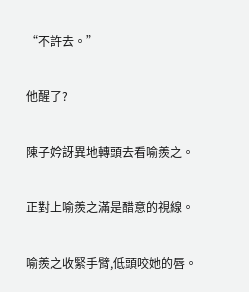“不許去。”

他醒了?

陳子妗訝異地轉頭去看喻羨之。

正對上喻羨之滿是醋意的視線。

喻羨之收緊手臂,低頭咬她的唇。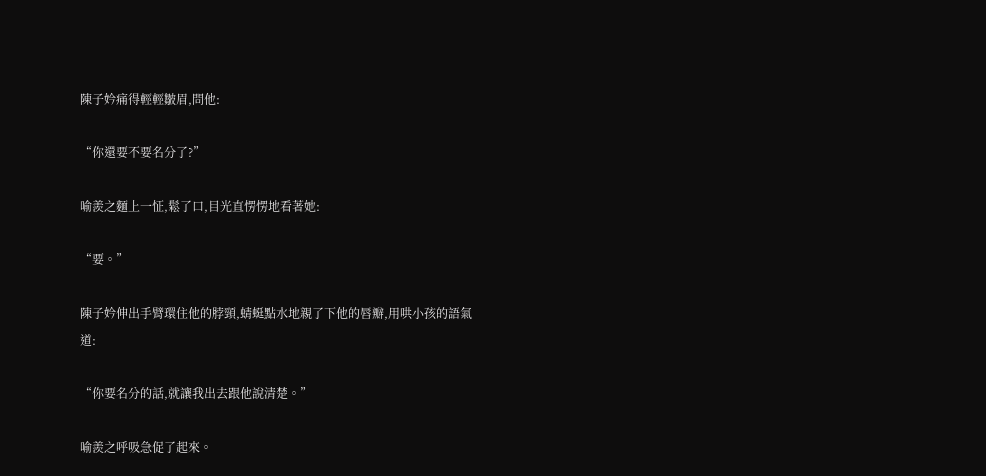陳子妗痛得輕輕皺眉,問他:

“你還要不要名分了?”

喻羨之麵上一怔,鬆了口,目光直愣愣地看著她:

“要。”

陳子妗伸出手臂環住他的脖頸,蜻蜓點水地親了下他的唇瓣,用哄小孩的語氣道:

“你要名分的話,就讓我出去跟他說清楚。”

喻羨之呼吸急促了起來。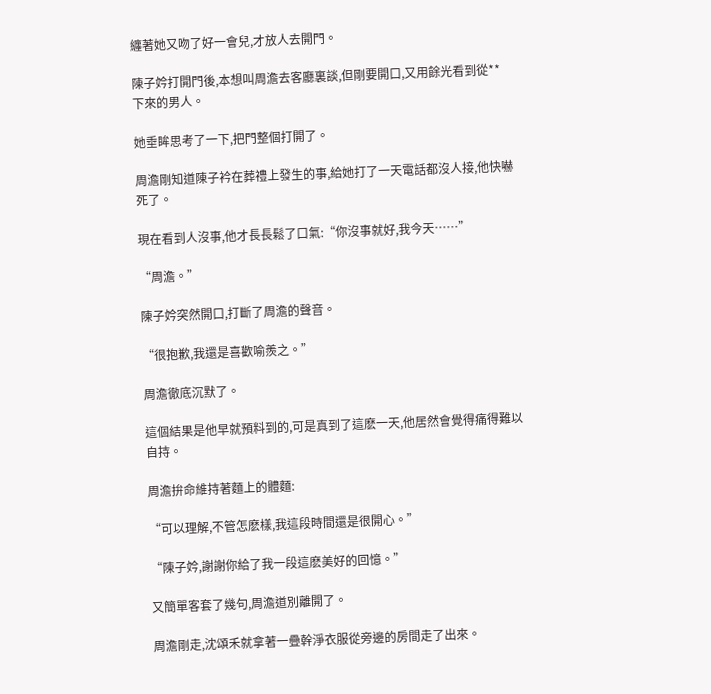纏著她又吻了好一會兒,才放人去開門。

陳子妗打開門後,本想叫周澹去客廳裏談,但剛要開口,又用餘光看到從**下來的男人。

她垂眸思考了一下,把門整個打開了。

周澹剛知道陳子衿在葬禮上發生的事,給她打了一天電話都沒人接,他快嚇死了。

現在看到人沒事,他才長長鬆了口氣:“你沒事就好,我今天……”

“周澹。”

陳子妗突然開口,打斷了周澹的聲音。

“很抱歉,我還是喜歡喻羨之。”

周澹徹底沉默了。

這個結果是他早就預料到的,可是真到了這麽一天,他居然會覺得痛得難以自持。

周澹拚命維持著麵上的體麵:

“可以理解,不管怎麽樣,我這段時間還是很開心。”

“陳子妗,謝謝你給了我一段這麽美好的回憶。”

又簡單客套了幾句,周澹道別離開了。

周澹剛走,沈頌禾就拿著一疊幹淨衣服從旁邊的房間走了出來。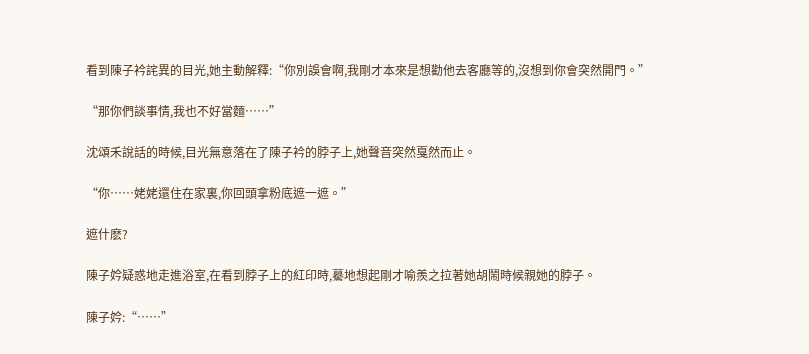看到陳子衿詫異的目光,她主動解釋:“你別誤會啊,我剛才本來是想勸他去客廳等的,沒想到你會突然開門。”

“那你們談事情,我也不好當麵……”

沈頌禾說話的時候,目光無意落在了陳子衿的脖子上,她聲音突然戛然而止。

“你……姥姥還住在家裏,你回頭拿粉底遮一遮。”

遮什麽?

陳子妗疑惑地走進浴室,在看到脖子上的紅印時,驀地想起剛才喻羨之拉著她胡鬧時候親她的脖子。

陳子妗:“……”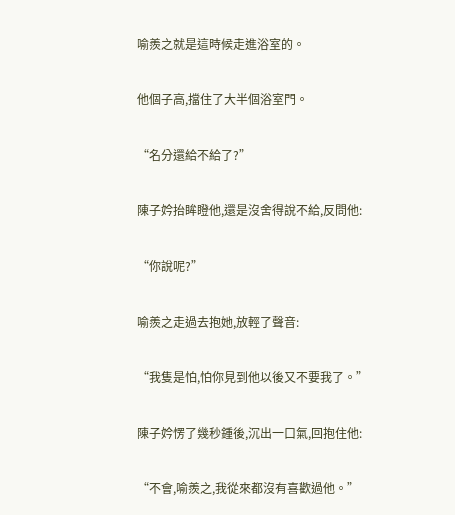喻羨之就是這時候走進浴室的。

他個子高,擋住了大半個浴室門。

“名分還給不給了?”

陳子妗抬眸瞪他,還是沒舍得說不給,反問他:

“你說呢?”

喻羨之走過去抱她,放輕了聲音:

“我隻是怕,怕你見到他以後又不要我了。”

陳子妗愣了幾秒鍾後,沉出一口氣,回抱住他:

“不會,喻羨之,我從來都沒有喜歡過他。”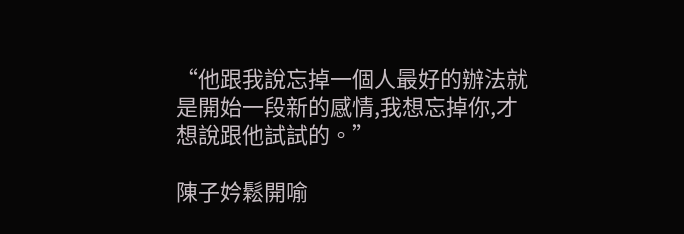“他跟我說忘掉一個人最好的辦法就是開始一段新的感情,我想忘掉你,才想說跟他試試的。”

陳子妗鬆開喻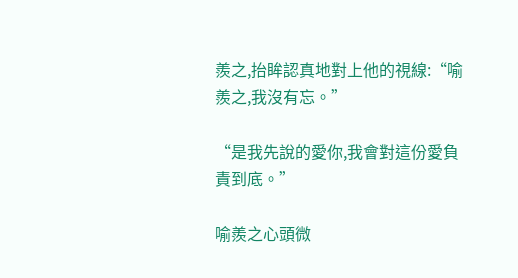羨之,抬眸認真地對上他的視線:“喻羨之,我沒有忘。”

“是我先說的愛你,我會對這份愛負責到底。”

喻羨之心頭微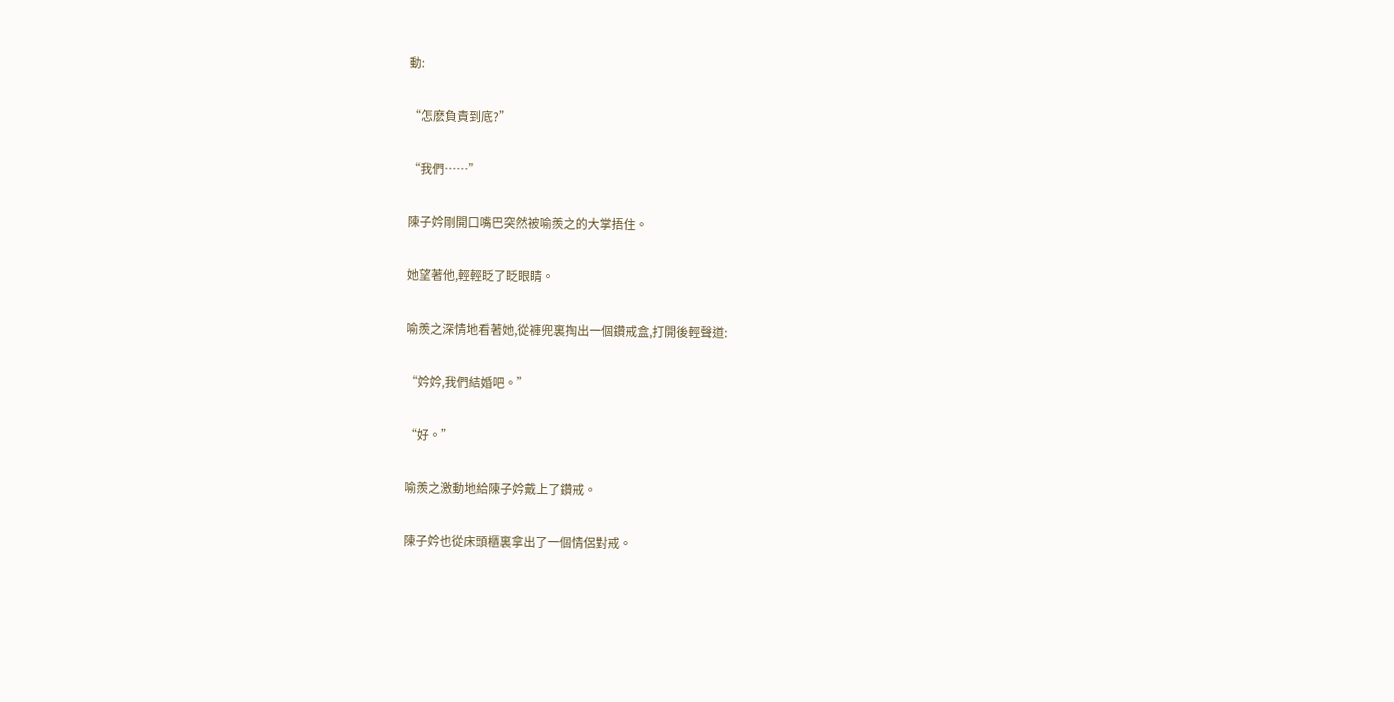動:

“怎麽負責到底?”

“我們……”

陳子妗剛開口嘴巴突然被喻羨之的大掌捂住。

她望著他,輕輕眨了眨眼睛。

喻羨之深情地看著她,從褲兜裏掏出一個鑽戒盒,打開後輕聲道:

“妗妗,我們結婚吧。”

“好。”

喻羨之激動地給陳子妗戴上了鑽戒。

陳子妗也從床頭櫃裏拿出了一個情侶對戒。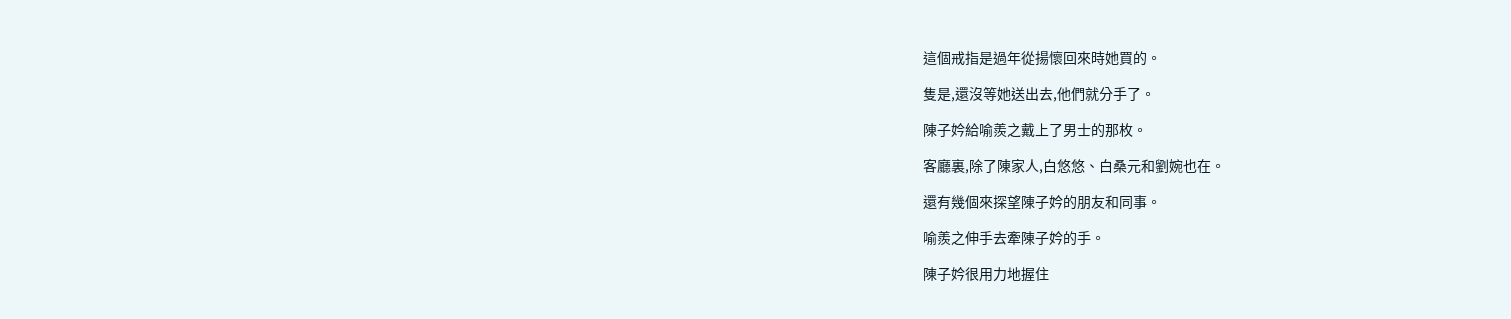這個戒指是過年從揚懷回來時她買的。

隻是,還沒等她送出去,他們就分手了。

陳子妗給喻羨之戴上了男士的那枚。

客廳裏,除了陳家人,白悠悠、白桑元和劉婉也在。

還有幾個來探望陳子妗的朋友和同事。

喻羨之伸手去牽陳子妗的手。

陳子妗很用力地握住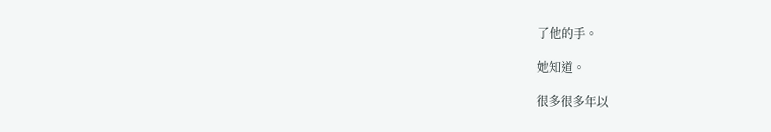了他的手。

她知道。

很多很多年以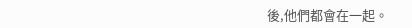後,他們都會在一起。